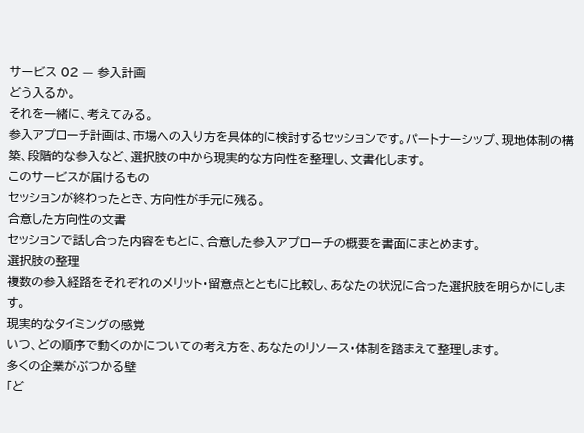サービス 02 — 参入計画
どう入るか。
それを一緒に、考えてみる。
参入アプローチ計画は、市場への入り方を具体的に検討するセッションです。パートナーシップ、現地体制の構築、段階的な参入など、選択肢の中から現実的な方向性を整理し、文書化します。
このサービスが届けるもの
セッションが終わったとき、方向性が手元に残る。
合意した方向性の文書
セッションで話し合った内容をもとに、合意した参入アプローチの概要を書面にまとめます。
選択肢の整理
複数の参入経路をそれぞれのメリット・留意点とともに比較し、あなたの状況に合った選択肢を明らかにします。
現実的なタイミングの感覚
いつ、どの順序で動くのかについての考え方を、あなたのリソース・体制を踏まえて整理します。
多くの企業がぶつかる壁
「ど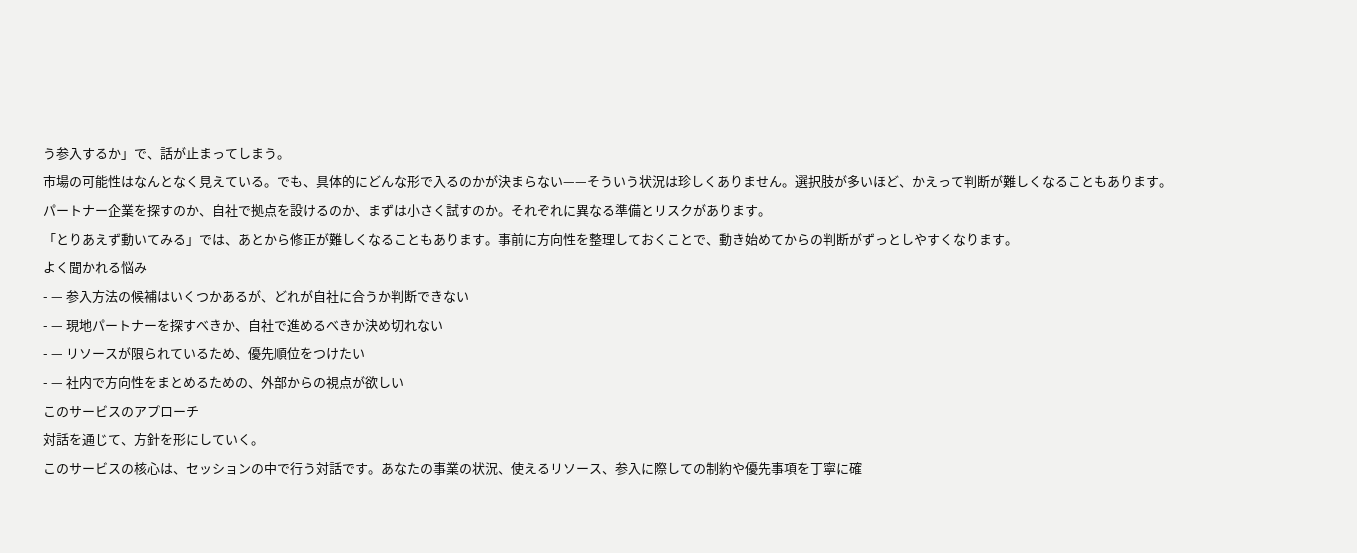う参入するか」で、話が止まってしまう。
市場の可能性はなんとなく見えている。でも、具体的にどんな形で入るのかが決まらない——そういう状況は珍しくありません。選択肢が多いほど、かえって判断が難しくなることもあります。
パートナー企業を探すのか、自社で拠点を設けるのか、まずは小さく試すのか。それぞれに異なる準備とリスクがあります。
「とりあえず動いてみる」では、あとから修正が難しくなることもあります。事前に方向性を整理しておくことで、動き始めてからの判断がずっとしやすくなります。
よく聞かれる悩み
- — 参入方法の候補はいくつかあるが、どれが自社に合うか判断できない
- — 現地パートナーを探すべきか、自社で進めるべきか決め切れない
- — リソースが限られているため、優先順位をつけたい
- — 社内で方向性をまとめるための、外部からの視点が欲しい
このサービスのアプローチ
対話を通じて、方針を形にしていく。
このサービスの核心は、セッションの中で行う対話です。あなたの事業の状況、使えるリソース、参入に際しての制約や優先事項を丁寧に確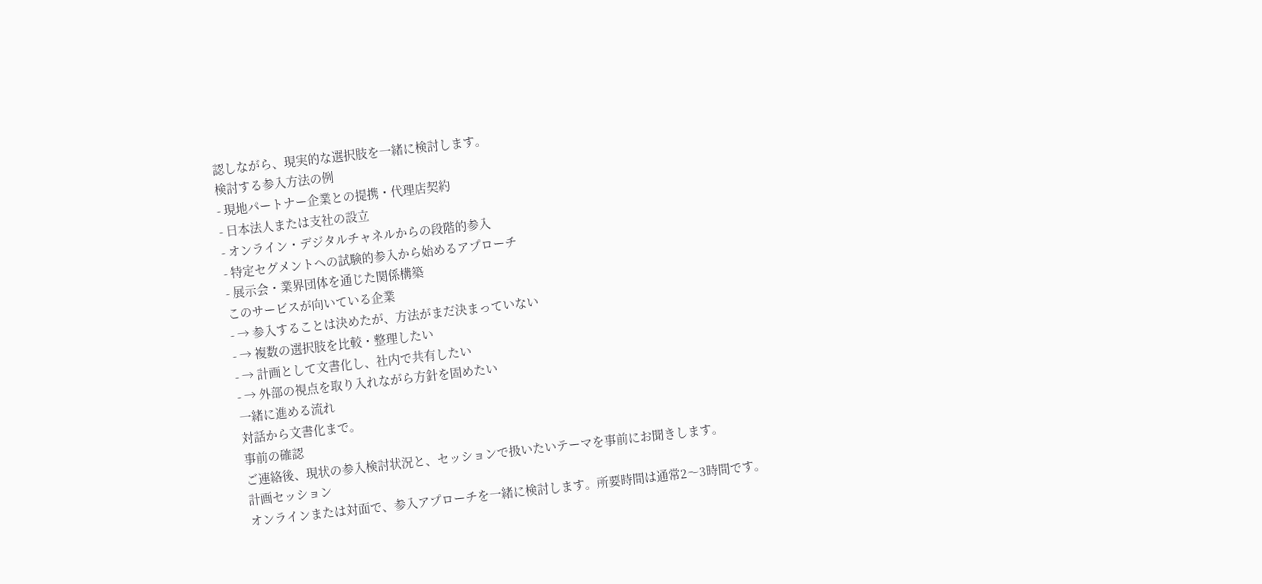認しながら、現実的な選択肢を一緒に検討します。
検討する参入方法の例
- 現地パートナー企業との提携・代理店契約
- 日本法人または支社の設立
- オンライン・デジタルチャネルからの段階的参入
- 特定セグメントへの試験的参入から始めるアプローチ
- 展示会・業界団体を通じた関係構築
このサービスが向いている企業
- → 参入することは決めたが、方法がまだ決まっていない
- → 複数の選択肢を比較・整理したい
- → 計画として文書化し、社内で共有したい
- → 外部の視点を取り入れながら方針を固めたい
一緒に進める流れ
対話から文書化まで。
事前の確認
ご連絡後、現状の参入検討状況と、セッションで扱いたいテーマを事前にお聞きします。
計画セッション
オンラインまたは対面で、参入アプローチを一緒に検討します。所要時間は通常2〜3時間です。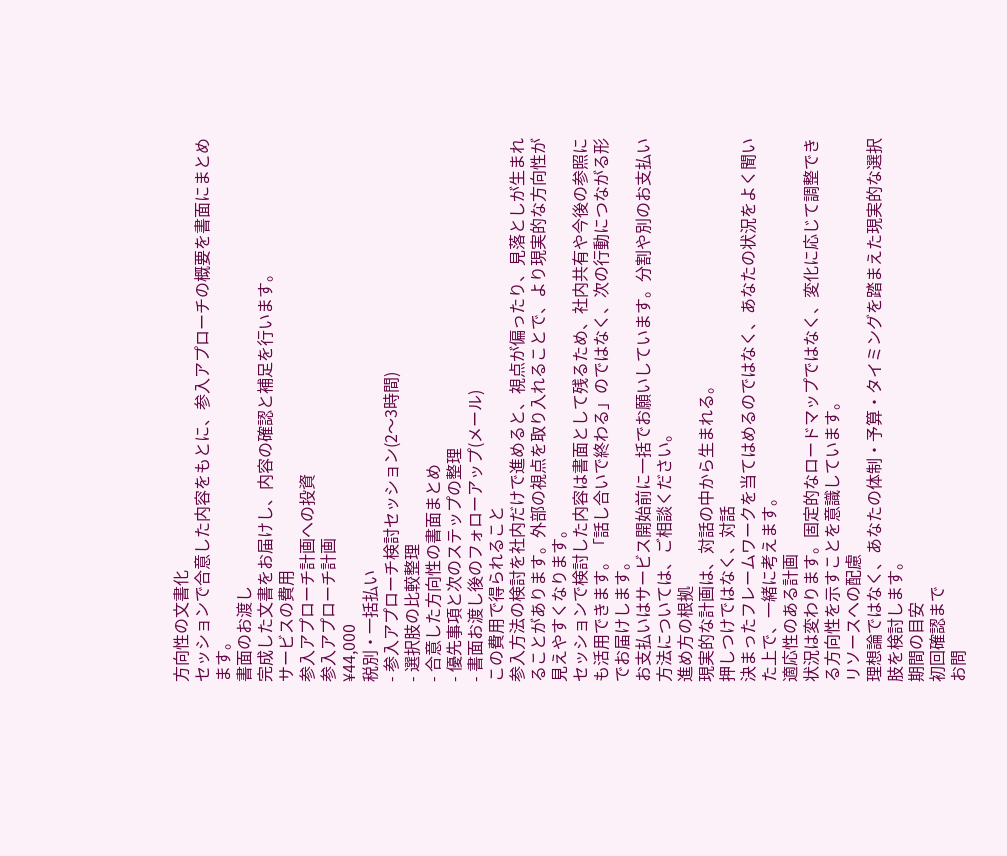方向性の文書化
セッションで合意した内容をもとに、参入アプローチの概要を書面にまとめます。
書面のお渡し
完成した文書をお届けし、内容の確認と補足を行います。
サービスの費用
参入アプローチ計画への投資
参入アプローチ計画
¥44,000
税別・一括払い
- 参入アプローチ検討セッション(2〜3時間)
- 選択肢の比較整理
- 合意した方向性の書面まとめ
- 優先事項と次のステップの整理
- 書面お渡し後のフォローアップ(メール)
この費用で得られること
参入方法の検討を社内だけで進めると、視点が偏ったり、見落としが生まれることがあります。外部の視点を取り入れることで、より現実的な方向性が見えやすくなります。
セッションで検討した内容は書面として残るため、社内共有や今後の参照にも活用できます。「話し合いで終わる」のではなく、次の行動につながる形でお届けします。
お支払いはサービス開始前に一括でお願いしています。分割や別のお支払い方法については、ご相談ください。
進め方の根拠
現実的な計画は、対話の中から生まれる。
押しつけではなく、対話
決まったフレームワークを当てはめるのではなく、あなたの状況をよく聞いた上で、一緒に考えます。
適応性のある計画
状況は変わります。固定的なロードマップではなく、変化に応じて調整できる方向性を示すことを意識しています。
リソースへの配慮
理想論ではなく、あなたの体制・予算・タイミングを踏まえた現実的な選択肢を検討します。
期間の目安
初回確認まで
お問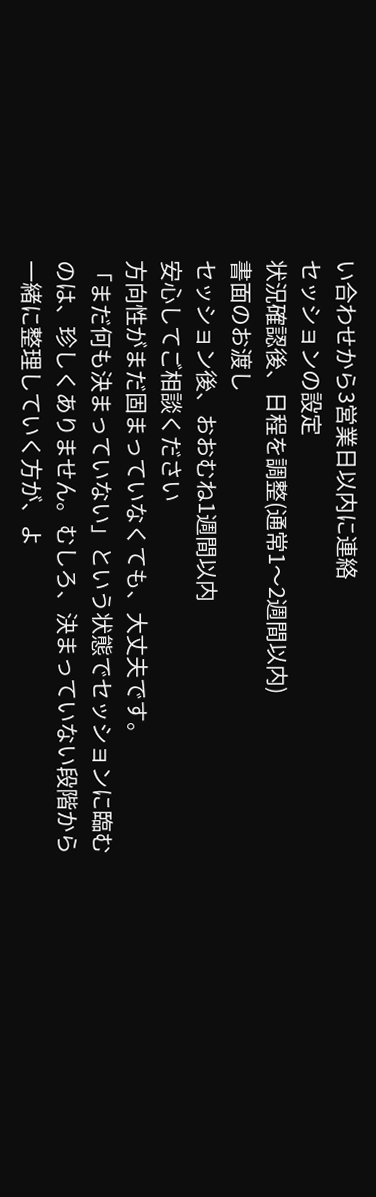い合わせから3営業日以内に連絡
セッションの設定
状況確認後、日程を調整(通常1〜2週間以内)
書面のお渡し
セッション後、おおむね1週間以内
安心してご相談ください
方向性がまだ固まっていなくても、大丈夫です。
「まだ何も決まっていない」という状態でセッションに臨むのは、珍しくありません。むしろ、決まっていない段階から一緒に整理していく方が、よ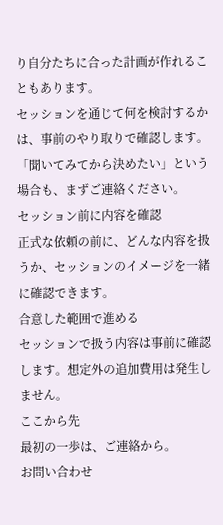り自分たちに合った計画が作れることもあります。
セッションを通じて何を検討するかは、事前のやり取りで確認します。「聞いてみてから決めたい」という場合も、まずご連絡ください。
セッション前に内容を確認
正式な依頼の前に、どんな内容を扱うか、セッションのイメージを一緒に確認できます。
合意した範囲で進める
セッションで扱う内容は事前に確認します。想定外の追加費用は発生しません。
ここから先
最初の一歩は、ご連絡から。
お問い合わせ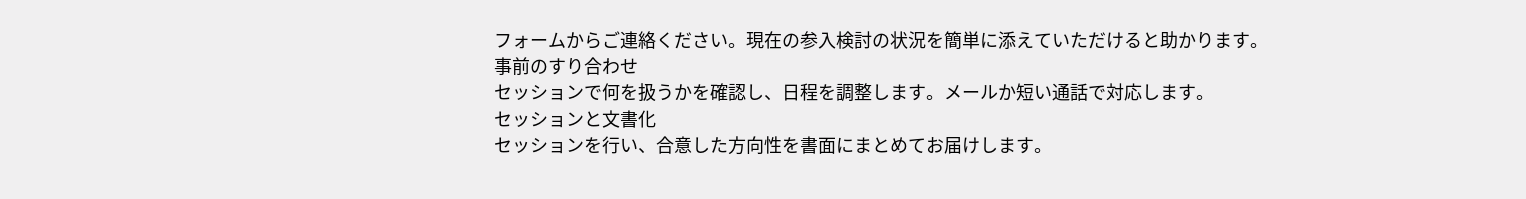フォームからご連絡ください。現在の参入検討の状況を簡単に添えていただけると助かります。
事前のすり合わせ
セッションで何を扱うかを確認し、日程を調整します。メールか短い通話で対応します。
セッションと文書化
セッションを行い、合意した方向性を書面にまとめてお届けします。